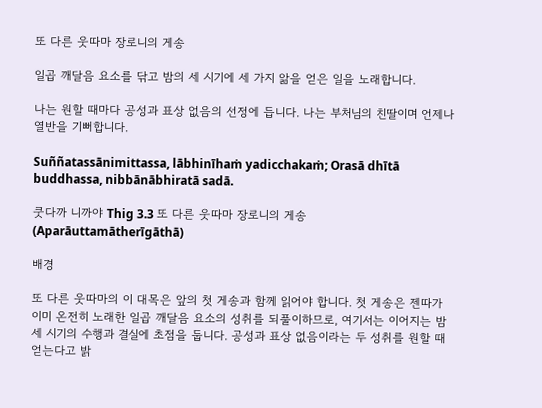또 다른 웃따마 장로니의 게송

일곱 깨달음 요소를 닦고 밤의 세 시기에 세 가지 앎을 얻은 일을 노래합니다.

나는 원할 때마다 공성과 표상 없음의 선정에 듭니다. 나는 부처님의 친딸이며 언제나 열반을 기뻐합니다.

Suññatassānimittassa, lābhinīhaṁ yadicchakaṁ; Orasā dhītā buddhassa, nibbānābhiratā sadā.

쿳다까 니까야 Thig 3.3 또 다른 웃따마 장로니의 게송 (Aparāuttamātherīgāthā)

배경

또 다른 웃따마의 이 대목은 앞의 첫 게송과 함께 읽어야 합니다. 첫 게송은 젠따가 이미 온전히 노래한 일곱 깨달음 요소의 성취를 되풀이하므로, 여기서는 이어지는 밤 세 시기의 수행과 결실에 초점을 둡니다. 공성과 표상 없음이라는 두 성취를 원할 때 얻는다고 밝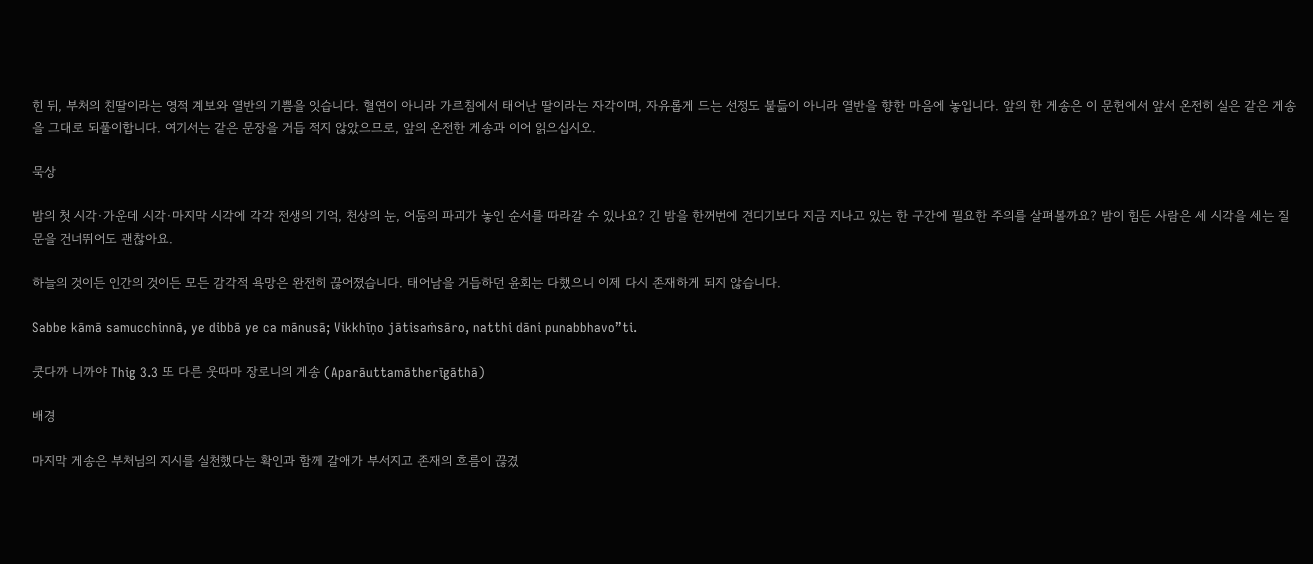힌 뒤, 부처의 친딸이라는 영적 계보와 열반의 기쁨을 잇습니다. 혈연이 아니라 가르침에서 태어난 딸이라는 자각이며, 자유롭게 드는 선정도 붙듦이 아니라 열반을 향한 마음에 놓입니다. 앞의 한 게송은 이 문헌에서 앞서 온전히 실은 같은 게송을 그대로 되풀이합니다. 여기서는 같은 문장을 거듭 적지 않았으므로, 앞의 온전한 게송과 이어 읽으십시오.

묵상

밤의 첫 시각·가운데 시각·마지막 시각에 각각 전생의 기억, 천상의 눈, 어둠의 파괴가 놓인 순서를 따라갈 수 있나요? 긴 밤을 한꺼번에 견디기보다 지금 지나고 있는 한 구간에 필요한 주의를 살펴볼까요? 밤이 힘든 사람은 세 시각을 세는 질문을 건너뛰어도 괜찮아요.

하늘의 것이든 인간의 것이든 모든 감각적 욕망은 완전히 끊어졌습니다. 태어남을 거듭하던 윤회는 다했으니 이제 다시 존재하게 되지 않습니다.

Sabbe kāmā samucchinnā, ye dibbā ye ca mānusā; Vikkhīṇo jātisaṁsāro, natthi dāni punabbhavo”ti.

쿳다까 니까야 Thig 3.3 또 다른 웃따마 장로니의 게송 (Aparāuttamātherīgāthā)

배경

마지막 게송은 부처님의 지시를 실천했다는 확인과 함께 갈애가 부서지고 존재의 흐름이 끊겼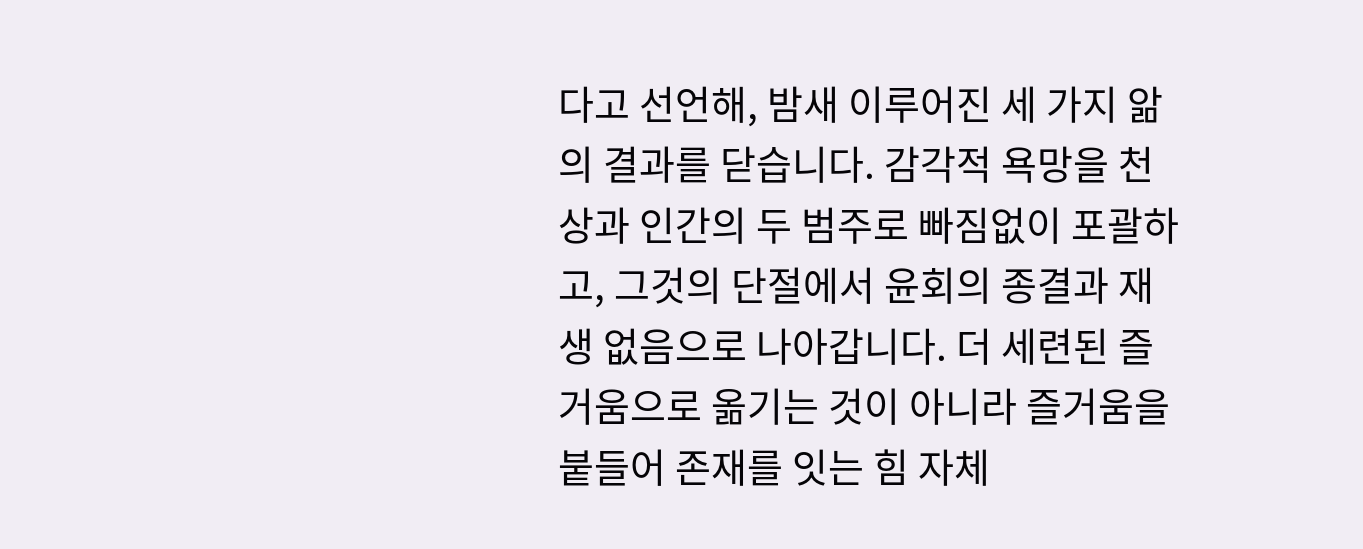다고 선언해, 밤새 이루어진 세 가지 앎의 결과를 닫습니다. 감각적 욕망을 천상과 인간의 두 범주로 빠짐없이 포괄하고, 그것의 단절에서 윤회의 종결과 재생 없음으로 나아갑니다. 더 세련된 즐거움으로 옮기는 것이 아니라 즐거움을 붙들어 존재를 잇는 힘 자체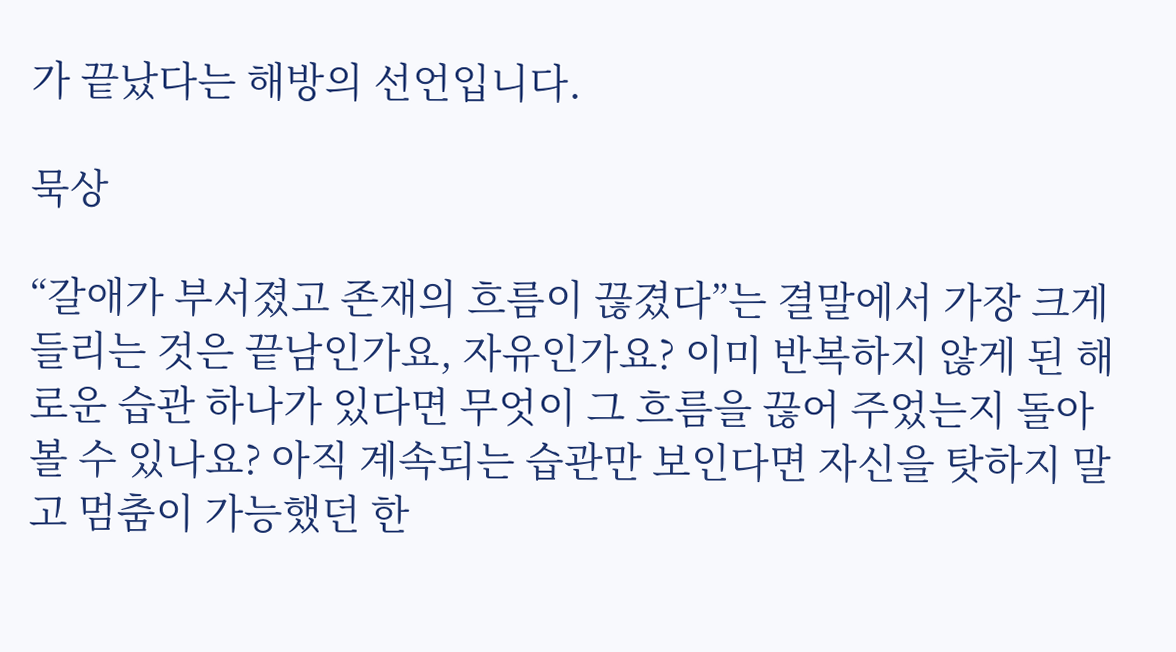가 끝났다는 해방의 선언입니다.

묵상

“갈애가 부서졌고 존재의 흐름이 끊겼다”는 결말에서 가장 크게 들리는 것은 끝남인가요, 자유인가요? 이미 반복하지 않게 된 해로운 습관 하나가 있다면 무엇이 그 흐름을 끊어 주었는지 돌아볼 수 있나요? 아직 계속되는 습관만 보인다면 자신을 탓하지 말고 멈춤이 가능했던 한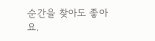순간을 찾아도 좋아요.